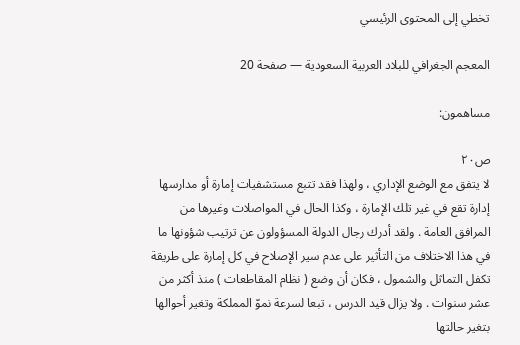تخطي إلى المحتوى الرئيسي

المعجم الجغرافي للبلاد العربية السعودية — صفحة 20

مساهمون:

ص٢٠
لا يتفق مع الوضع الإداري ، ولهذا فقد تتبع مستشفيات إمارة أو مدارسها إدارة تقع في غير تلك الإمارة ، وكذا الحال في المواصلات وغيرها من المرافق العامة . ولقد أدرك رجال الدولة المسؤولون عن ترتيب شؤونها ما في هذا الاختلاف من التأثير على عدم سير الإصلاح في كل إمارة على طريقة تكفل التماثل والشمول ، فكان أن وضع ( نظام المقاطعات ) منذ أكثر من عشر سنوات . ولا يزال قيد الدرس ، تبعا لسرعة نموّ المملكة وتغير أحوالها بتغير حالتها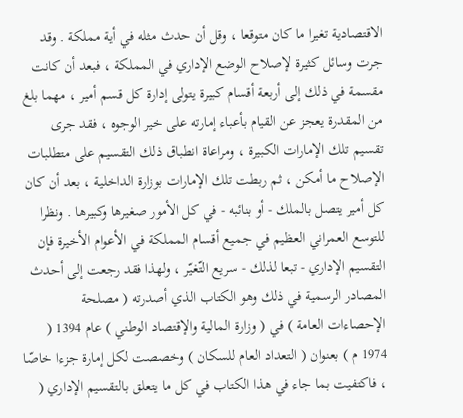الاقتصادية تغيرا ما كان متوقعا ، وقل أن حدث مثله في أية مملكة . وقد جرت وسائل كثيرة لإصلاح الوضع الإداري في المملكة ، فبعد أن كانت مقسمة في ذلك إلى أربعة أقسام كبيرة يتولى إدارة كل قسم أمير ، مهما بلغ من المقدرة يعجز عن القيام بأعباء إمارته على خير الوجوه ، فقد جرى تقسيم تلك الإمارات الكبيرة ، ومراعاة انطباق ذلك التقسيم على متطلبات الإصلاح ما أمكن ، ثم ربطت تلك الإمارات بوزارة الداخلية ، بعد أن كان كل أمير يتصل بالملك - أو بنائبه - في كل الأمور صغيرها وكبيرها . ونظرا للتوسع العمراني العظيم في جميع أقسام المملكة في الأعوام الأخيرة فإن التقسيم الإداري - تبعا لذلك - سريع التّغيّر ، ولهذا فقد رجعت إلى أحدث المصادر الرسمية في ذلك وهو الكتاب الذي أصدرته ( مصلحة الإحصاءات العامة ) في ( وزارة المالية والإقتصاد الوطني ) عام 1394 ( 1974 م ) بعنوان ( التعداد العام للسكان ) وخصصت لكل إمارة جزءا خاصّا ، فاكتفيت بما جاء في هذا الكتاب في كل ما يتعلق بالتقسيم الإداري (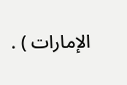الإمارات ) .